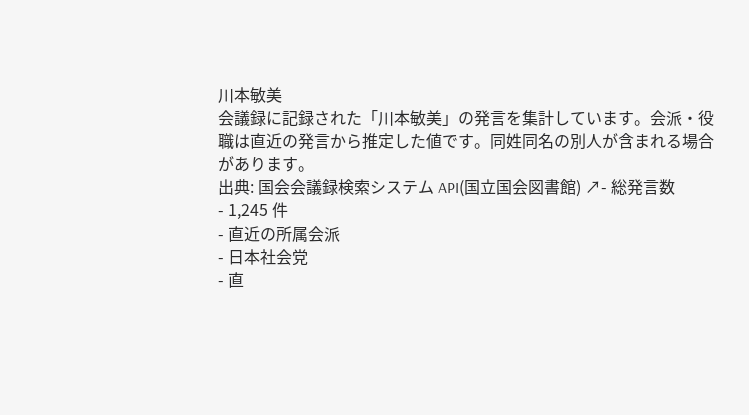川本敏美
会議録に記録された「川本敏美」の発言を集計しています。会派・役職は直近の発言から推定した値です。同姓同名の別人が含まれる場合があります。
出典: 国会会議録検索システム API(国立国会図書館) ↗- 総発言数
- 1,245 件
- 直近の所属会派
- 日本社会党
- 直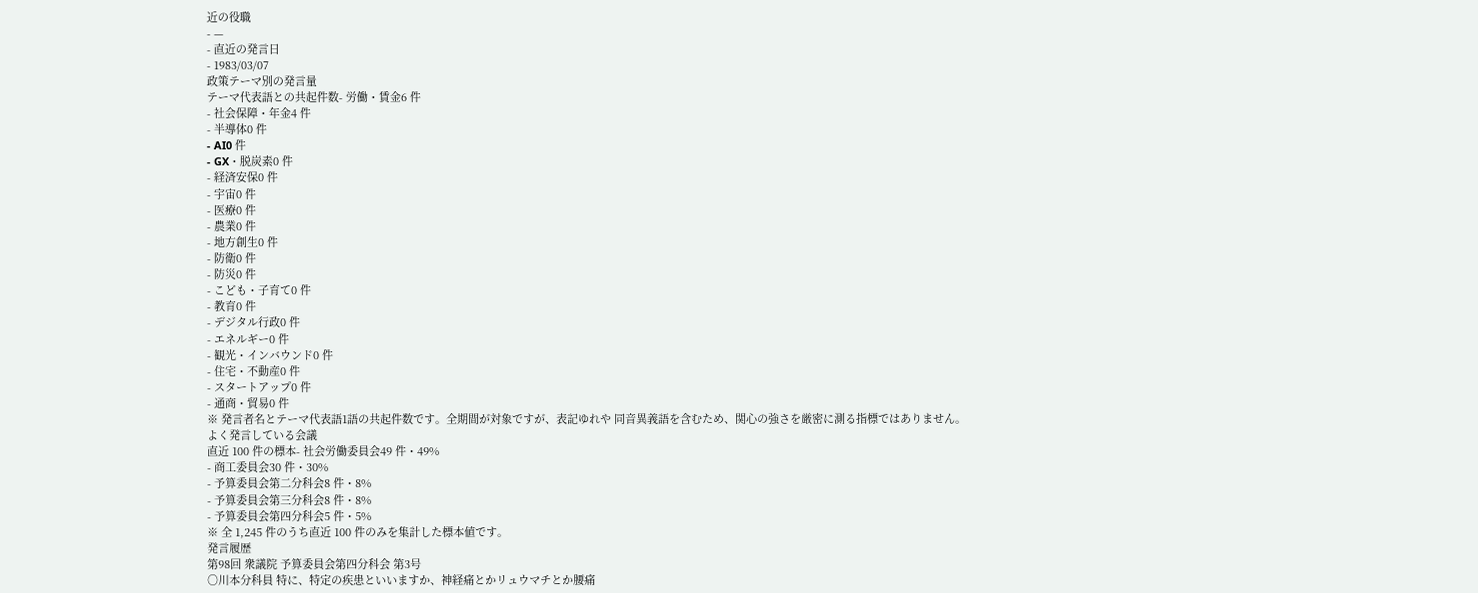近の役職
- —
- 直近の発言日
- 1983/03/07
政策テーマ別の発言量
テーマ代表語との共起件数- 労働・賃金6 件
- 社会保障・年金4 件
- 半導体0 件
- AI0 件
- GX・脱炭素0 件
- 経済安保0 件
- 宇宙0 件
- 医療0 件
- 農業0 件
- 地方創生0 件
- 防衛0 件
- 防災0 件
- こども・子育て0 件
- 教育0 件
- デジタル行政0 件
- エネルギー0 件
- 観光・インバウンド0 件
- 住宅・不動産0 件
- スタートアップ0 件
- 通商・貿易0 件
※ 発言者名とテーマ代表語1語の共起件数です。全期間が対象ですが、表記ゆれや 同音異義語を含むため、関心の強さを厳密に測る指標ではありません。
よく発言している会議
直近 100 件の標本- 社会労働委員会49 件・49%
- 商工委員会30 件・30%
- 予算委員会第二分科会8 件・8%
- 予算委員会第三分科会8 件・8%
- 予算委員会第四分科会5 件・5%
※ 全 1,245 件のうち直近 100 件のみを集計した標本値です。
発言履歴
第98回 衆議院 予算委員会第四分科会 第3号
○川本分科員 特に、特定の疾患といいますか、神経痛とかリュウマチとか腰痛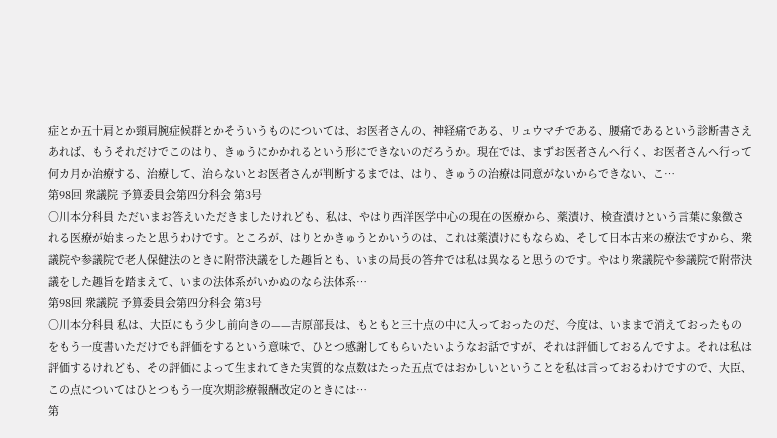症とか五十肩とか頸肩腕症候群とかそういうものについては、お医者さんの、神経痛である、リュウマチである、腰痛であるという診断書さえあれば、もうそれだけでこのはり、きゅうにかかれるという形にできないのだろうか。現在では、まずお医者さんへ行く、お医者さんへ行って何カ月か治療する、治療して、治らないとお医者さんが判断するまでは、はり、きゅうの治療は同意がないからできない、こ…
第98回 衆議院 予算委員会第四分科会 第3号
○川本分科員 ただいまお答えいただきましたけれども、私は、やはり西洋医学中心の現在の医療から、薬漬け、検査漬けという言葉に象徴される医療が始まったと思うわけです。ところが、はりとかきゅうとかいうのは、これは薬漬けにもならぬ、そして日本古来の療法ですから、衆議院や参議院で老人保健法のときに附帯決議をした趣旨とも、いまの局長の答弁では私は異なると思うのです。やはり衆議院や参議院で附帯決議をした趣旨を踏まえて、いまの法体系がいかぬのなら法体系…
第98回 衆議院 予算委員会第四分科会 第3号
○川本分科員 私は、大臣にもう少し前向きの——吉原部長は、もともと三十点の中に入っておったのだ、今度は、いままで消えておったものをもう一度書いただけでも評価をするという意味で、ひとつ感謝してもらいたいようなお話ですが、それは評価しておるんですよ。それは私は評価するけれども、その評価によって生まれてきた実質的な点数はたった五点ではおかしいということを私は言っておるわけですので、大臣、この点についてはひとつもう一度次期診療報酬改定のときには…
第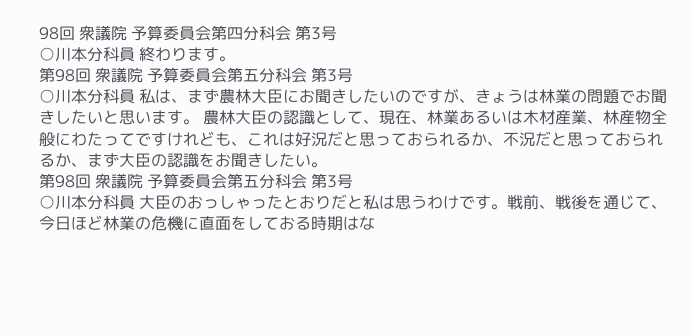98回 衆議院 予算委員会第四分科会 第3号
○川本分科員 終わります。
第98回 衆議院 予算委員会第五分科会 第3号
○川本分科員 私は、まず農林大臣にお聞きしたいのですが、きょうは林業の問題でお聞きしたいと思います。 農林大臣の認識として、現在、林業あるいは木材産業、林産物全般にわたってですけれども、これは好況だと思っておられるか、不況だと思っておられるか、まず大臣の認識をお聞きしたい。
第98回 衆議院 予算委員会第五分科会 第3号
○川本分科員 大臣のおっしゃったとおりだと私は思うわけです。戦前、戦後を通じて、今日ほど林業の危機に直面をしておる時期はな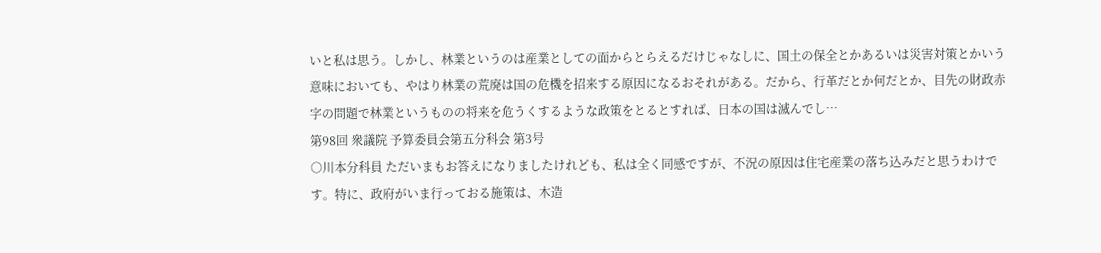いと私は思う。しかし、林業というのは産業としての面からとらえるだけじゃなしに、国土の保全とかあるいは災害対策とかいう意味においても、やはり林業の荒廃は国の危機を招来する原因になるおそれがある。だから、行革だとか何だとか、目先の財政赤字の問題で林業というものの将来を危うくするような政策をとるとすれば、日本の国は滅んでし…
第98回 衆議院 予算委員会第五分科会 第3号
○川本分科員 ただいまもお答えになりましたけれども、私は全く同感ですが、不況の原因は住宅産業の落ち込みだと思うわけです。特に、政府がいま行っておる施策は、木造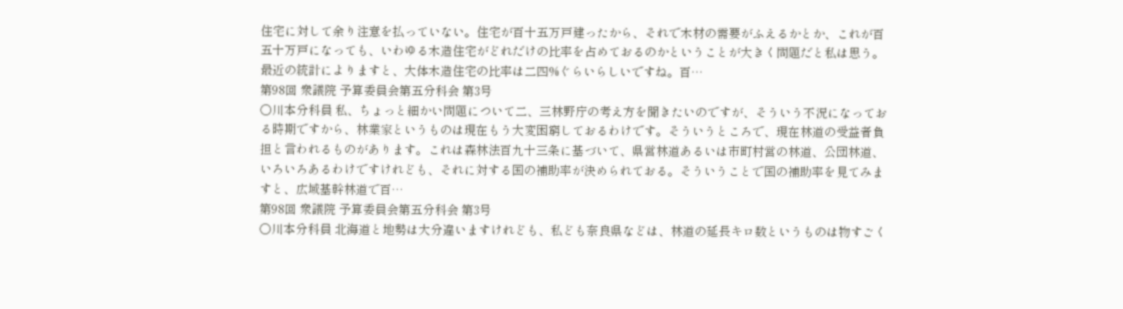住宅に対して余り注意を払っていない。住宅が百十五万戸建ったから、それで木材の需要がふえるかとか、これが百五十万戸になっても、いわゆる木造住宅がどれだけの比率を占めておるのかということが大きく問題だと私は思う。 最近の統計によりますと、大体木造住宅の比率は二四%ぐらいらしいですね。百…
第98回 衆議院 予算委員会第五分科会 第3号
○川本分科員 私、ちょっと細かい問題について二、三林野庁の考え方を聞きたいのですが、そういう不況になっておる時期ですから、林業家というものは現在もう大変困窮しておるわけです。そういうところで、現在林道の受益者負担と言われるものがあります。これは森林法百九十三条に基づいて、県営林道あるいは市町村営の林道、公団林道、いろいろあるわけですけれども、それに対する国の補助率が決められておる。そういうことで国の補助率を見てみますと、広域基幹林道で百…
第98回 衆議院 予算委員会第五分科会 第3号
○川本分科員 北海道と地勢は大分違いますけれども、私ども奈良県などは、林道の延長キロ数というものは物すごく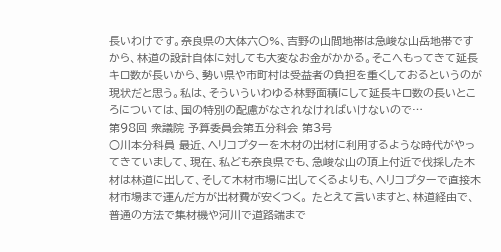長いわけです。奈良県の大体六〇%、吉野の山間地帯は急峻な山岳地帯ですから、林道の設計自体に対しても大変なお金がかかる。そこへもってきて延長キロ数が長いから、勢い県や市町村は受益者の負担を重くしておるというのが現状だと思う。私は、そういういわゆる林野面積にして延長キロ数の長いところについては、国の特別の配慮がなされなければいけないので…
第98回 衆議院 予算委員会第五分科会 第3号
○川本分科員 最近、ヘリコプターを木材の出材に利用するような時代がやってきていまして、現在、私ども奈良県でも、急峻な山の頂上付近で伐採した木材は林道に出して、そして木材市場に出してくるよりも、ヘリコプターで直接木材市場まで運んだ方が出材費が安くつく。 たとえて言いますと、林道経由で、普通の方法で集材機や河川で道路端まで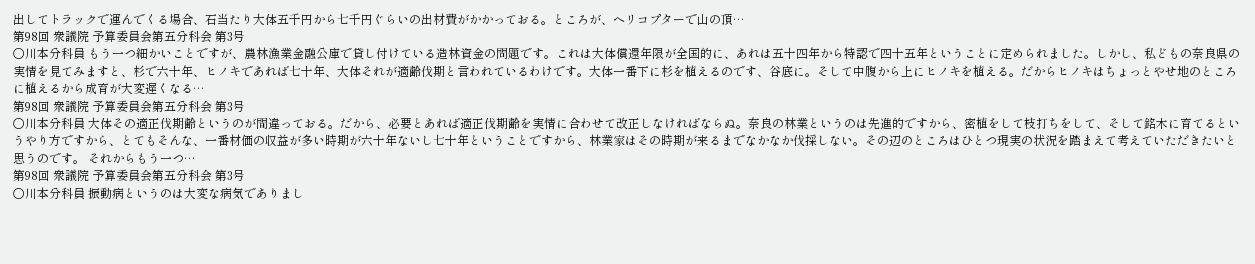出してトラックで運んでくる場合、石当たり大体五千円から七千円ぐらいの出材費がかかっておる。ところが、ヘリコプターで山の頂…
第98回 衆議院 予算委員会第五分科会 第3号
○川本分科員 もう一つ細かいことですが、農林漁業金融公庫で貸し付けている造林資金の問題です。これは大体償還年限が全国的に、あれは五十四年から特認で四十五年ということに定められました。しかし、私どもの奈良県の実情を見てみますと、杉で六十年、ヒノキであれば七十年、大体それが適齢伐期と言われているわけです。大体一番下に杉を植えるのです、谷底に。そして中腹から上にヒノキを植える。だからヒノキはちょっとやせ地のところに植えるから成育が大変遅くなる…
第98回 衆議院 予算委員会第五分科会 第3号
○川本分科員 大体その適正伐期齢というのが間違っておる。だから、必要とあれば適正伐期齢を実情に合わせて改正しなければならぬ。奈良の林業というのは先進的ですから、密植をして枝打ちをして、そして銘木に育てるというやり方ですから、とてもそんな、一番材価の収益が多い時期が六十年ないし七十年ということですから、林業家はその時期が来るまでなかなか伐採しない。その辺のところはひとつ現実の状況を踏まえて考えていただきたいと思うのです。 それからもう一つ…
第98回 衆議院 予算委員会第五分科会 第3号
○川本分科員 振動病というのは大変な病気でありまし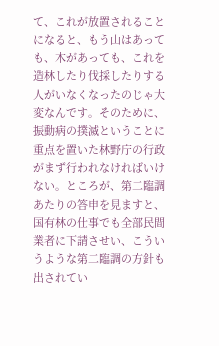て、これが放置されることになると、もう山はあっても、木があっても、これを造林したり伐採したりする人がいなくなったのじゃ大変なんです。そのために、振動病の撲滅ということに重点を置いた林野庁の行政がまず行われなければいけない。ところが、第二臨調あたりの答申を見ますと、国有林の仕事でも全部民間業者に下請させい、こういうような第二臨調の方針も出されてい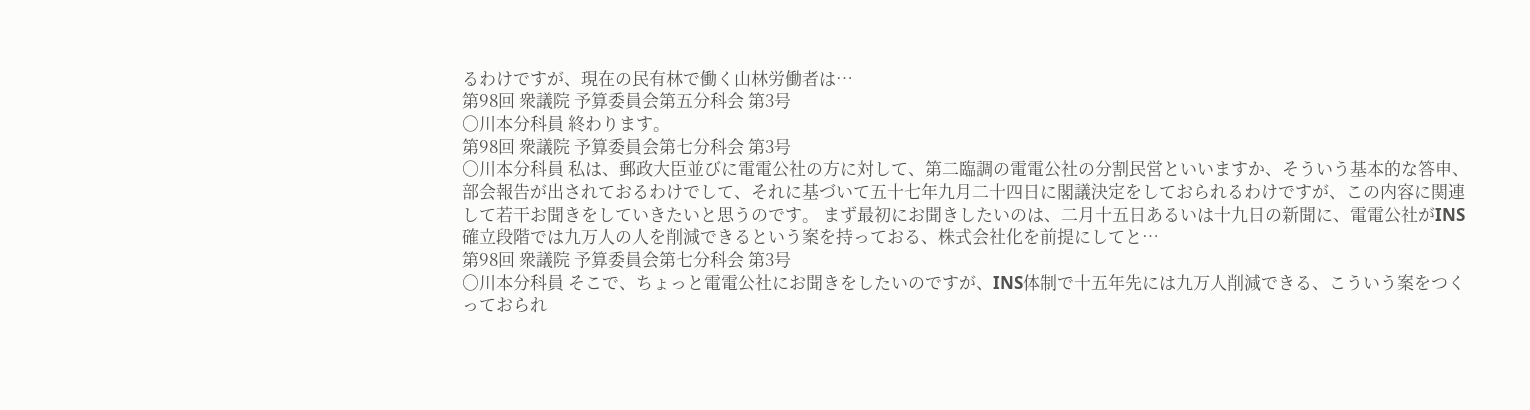るわけですが、現在の民有林で働く山林労働者は…
第98回 衆議院 予算委員会第五分科会 第3号
○川本分科員 終わります。
第98回 衆議院 予算委員会第七分科会 第3号
○川本分科員 私は、郵政大臣並びに電電公社の方に対して、第二臨調の電電公社の分割民営といいますか、そういう基本的な答申、部会報告が出されておるわけでして、それに基づいて五十七年九月二十四日に閣議決定をしておられるわけですが、この内容に関連して若干お聞きをしていきたいと思うのです。 まず最初にお聞きしたいのは、二月十五日あるいは十九日の新聞に、電電公社がINS確立段階では九万人の人を削減できるという案を持っておる、株式会社化を前提にしてと…
第98回 衆議院 予算委員会第七分科会 第3号
○川本分科員 そこで、ちょっと電電公社にお聞きをしたいのですが、INS体制で十五年先には九万人削減できる、こういう案をつくっておられ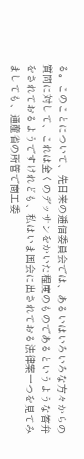る。このことについて、先日来の逓信委員会では、あるいはいろいろな方々からの質問に対して、これは全くのデッサンをかいた程度のものであるというような答弁をされておるようですけれども、私はいま国会に出されておる法律案一つを見てみましても、通産省の所管で商工委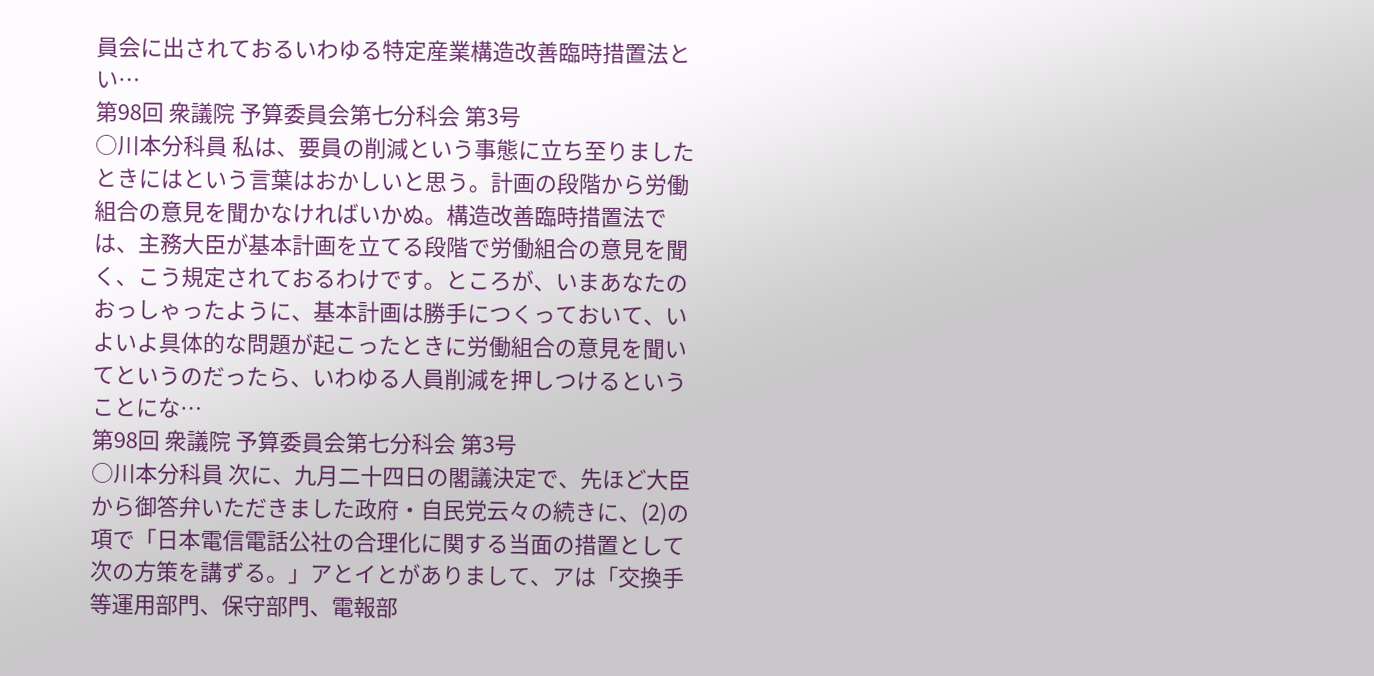員会に出されておるいわゆる特定産業構造改善臨時措置法とい…
第98回 衆議院 予算委員会第七分科会 第3号
○川本分科員 私は、要員の削減という事態に立ち至りましたときにはという言葉はおかしいと思う。計画の段階から労働組合の意見を聞かなければいかぬ。構造改善臨時措置法では、主務大臣が基本計画を立てる段階で労働組合の意見を聞く、こう規定されておるわけです。ところが、いまあなたのおっしゃったように、基本計画は勝手につくっておいて、いよいよ具体的な問題が起こったときに労働組合の意見を聞いてというのだったら、いわゆる人員削減を押しつけるということにな…
第98回 衆議院 予算委員会第七分科会 第3号
○川本分科員 次に、九月二十四日の閣議決定で、先ほど大臣から御答弁いただきました政府・自民党云々の続きに、(2)の項で「日本電信電話公社の合理化に関する当面の措置として次の方策を講ずる。」アとイとがありまして、アは「交換手等運用部門、保守部門、電報部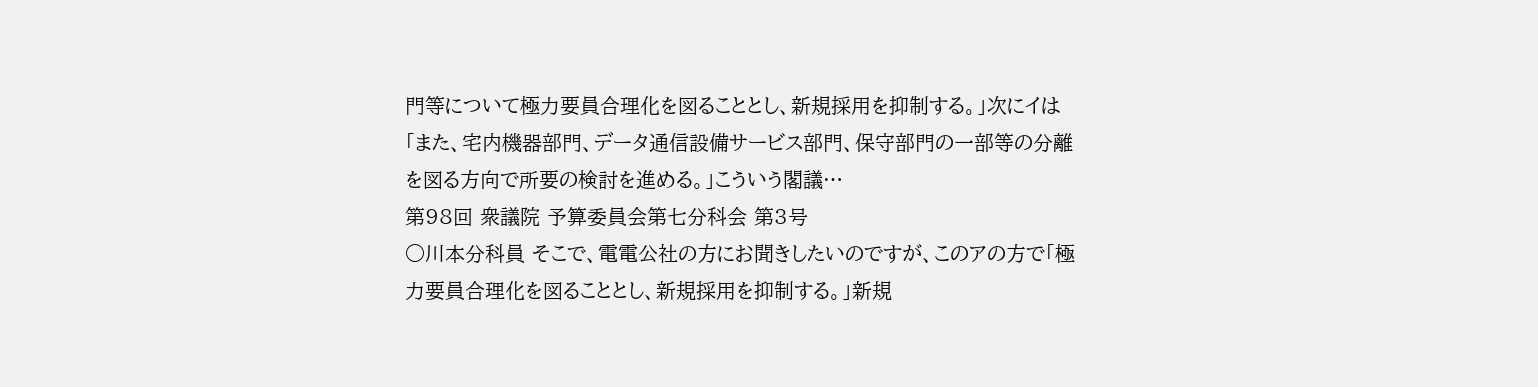門等について極力要員合理化を図ることとし、新規採用を抑制する。」次にイは「また、宅内機器部門、データ通信設備サービス部門、保守部門の一部等の分離を図る方向で所要の検討を進める。」こういう閣議…
第98回 衆議院 予算委員会第七分科会 第3号
○川本分科員 そこで、電電公社の方にお聞きしたいのですが、このアの方で「極力要員合理化を図ることとし、新規採用を抑制する。」新規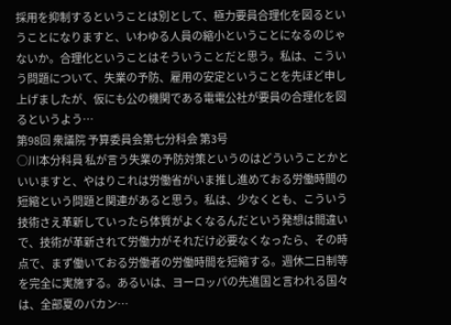採用を抑制するということは別として、極力要員合理化を図るということになりますと、いわゆる人員の縮小ということになるのじゃないか。合理化ということはそういうことだと思う。私は、こういう問題について、失業の予防、雇用の安定ということを先ほど申し上げましたが、仮にも公の機関である電電公社が要員の合理化を図るというよう…
第98回 衆議院 予算委員会第七分科会 第3号
○川本分科員 私が言う失業の予防対策というのはどういうことかといいますと、やはりこれは労働省がいま推し進めておる労働時間の短縮という問題と関連があると思う。私は、少なくとも、こういう技術さえ革新していったら体質がよくなるんだという発想は間違いで、技術が革新されて労働力がそれだけ必要なくなったら、その時点で、まず働いておる労働者の労働時間を短縮する。週休二日制等を完全に実施する。あるいは、ヨーロッパの先進国と言われる国々は、全部夏のバカン…